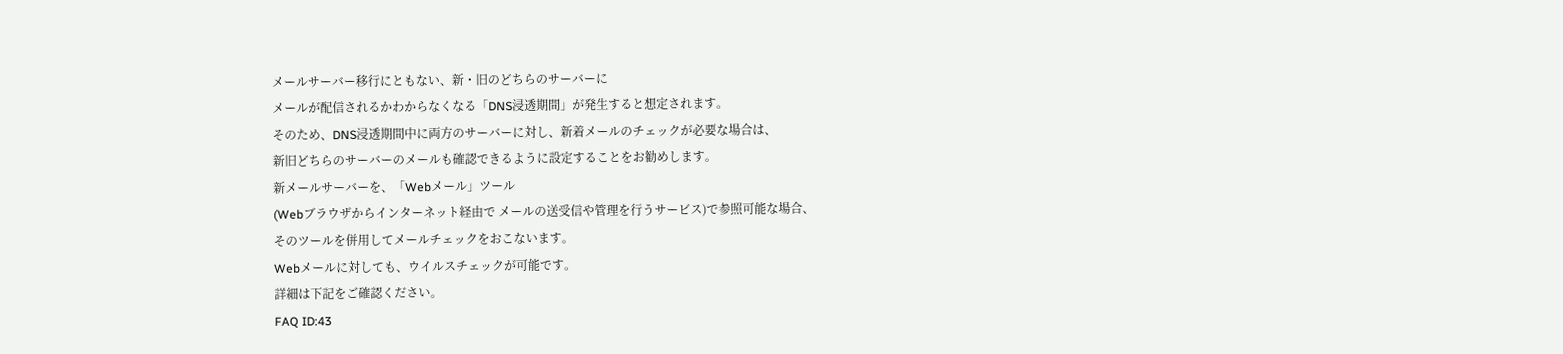メールサーバー移行にともない、新・旧のどちらのサーバーに
メールが配信されるかわからなくなる「DNS浸透期間」が発生すると想定されます。
そのため、DNS浸透期間中に両方のサーバーに対し、新着メールのチェックが必要な場合は、
新旧どちらのサーバーのメールも確認できるように設定することをお勧めします。
新メールサーバーを、「Webメール」ツール
(Webブラウザからインターネット経由で メールの送受信や管理を行うサービス)で参照可能な場合、
そのツールを併用してメールチェックをおこないます。
Webメールに対しても、ウイルスチェックが可能です。
詳細は下記をご確認ください。
FAQ ID:43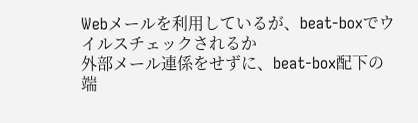Webメールを利用しているが、beat-boxでウイルスチェックされるか
外部メール連係をせずに、beat-box配下の端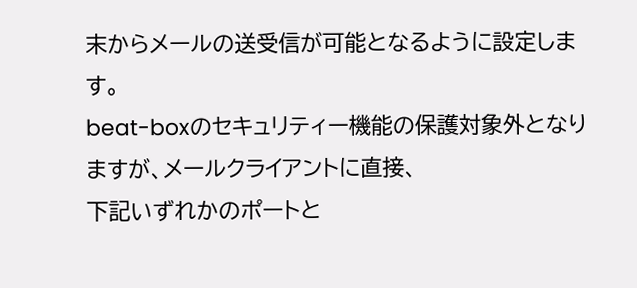末からメールの送受信が可能となるように設定します。
beat-boxのセキュリティー機能の保護対象外となりますが、メールクライアントに直接、
下記いずれかのポートと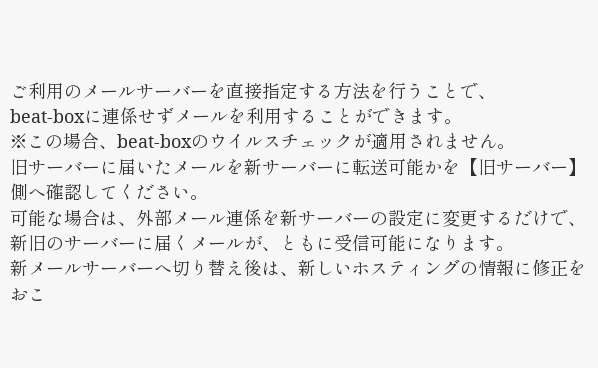ご利用のメールサーバーを直接指定する方法を行うことで、
beat-boxに連係せずメールを利用することができます。
※この場合、beat-boxのウイルスチェックが適用されません。
旧サーバーに届いたメールを新サーバーに転送可能かを【旧サーバー】側へ確認してください。
可能な場合は、外部メール連係を新サーバーの設定に変更するだけで、新旧のサーバーに届くメールが、ともに受信可能になります。
新メールサーバーへ切り替え後は、新しいホスティングの情報に修正をおこ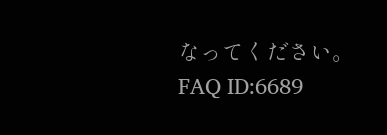なってください。
FAQ ID:6689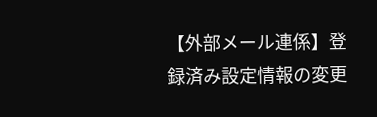【外部メール連係】登録済み設定情報の変更